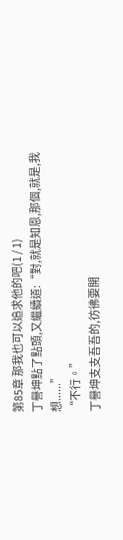第85章 那我也可以追求他的吧(1 / 1)
丁譽坤點了點頭,又繼續道:“對,就是知恩,那個,就是,我想......”
“不行。”
丁譽坤支支吾吾的,彷彿要開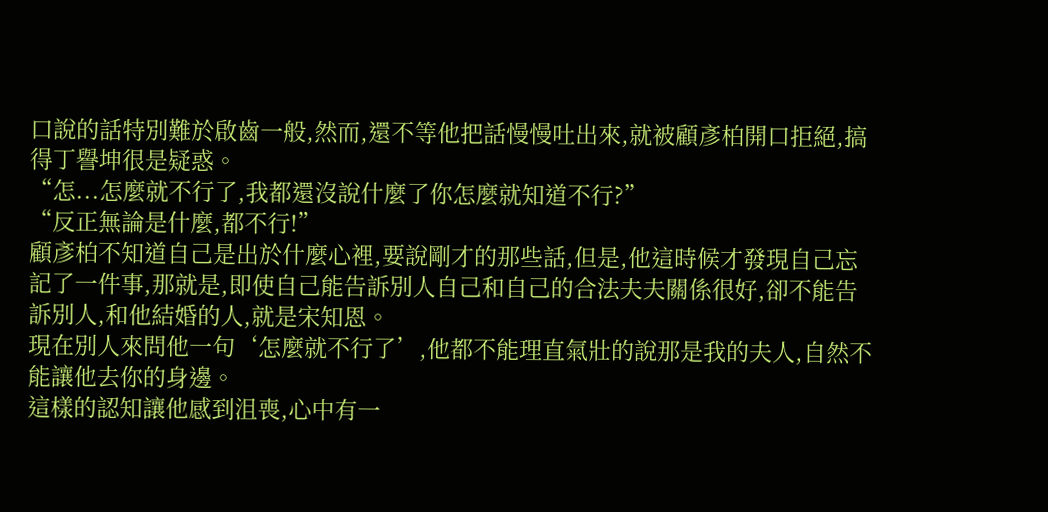口說的話特別難於啟齒一般,然而,還不等他把話慢慢吐出來,就被顧彥柏開口拒絕,搞得丁譽坤很是疑惑。
“怎...怎麼就不行了,我都還沒說什麼了你怎麼就知道不行?”
“反正無論是什麼,都不行!”
顧彥柏不知道自己是出於什麼心裡,要說剛才的那些話,但是,他這時候才發現自己忘記了一件事,那就是,即使自己能告訴別人自己和自己的合法夫夫關係很好,卻不能告訴別人,和他結婚的人,就是宋知恩。
現在別人來問他一句‘怎麼就不行了’,他都不能理直氣壯的說那是我的夫人,自然不能讓他去你的身邊。
這樣的認知讓他感到沮喪,心中有一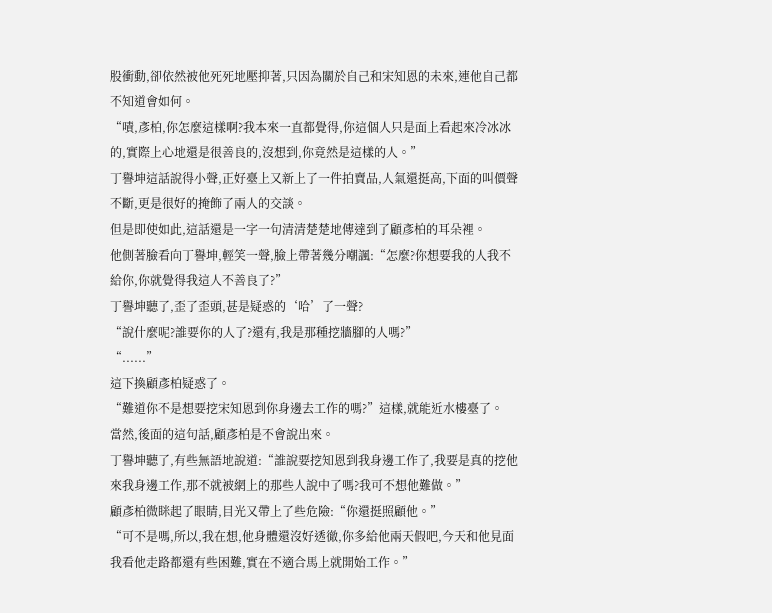股衝動,卻依然被他死死地壓抑著,只因為關於自己和宋知恩的未來,連他自己都不知道會如何。
“嘖,彥柏,你怎麼這樣啊?我本來一直都覺得,你這個人只是面上看起來冷冰冰的,實際上心地還是很善良的,沒想到,你竟然是這樣的人。”
丁譽坤這話說得小聲,正好臺上又新上了一件拍賣品,人氣還挺高,下面的叫價聲不斷,更是很好的掩飾了兩人的交談。
但是即使如此,這話還是一字一句清清楚楚地傳達到了顧彥柏的耳朵裡。
他側著臉看向丁譽坤,輕笑一聲,臉上帶著幾分嘲諷:“怎麼?你想要我的人我不給你,你就覺得我這人不善良了?”
丁譽坤聽了,歪了歪頭,甚是疑惑的‘哈’了一聲?
“說什麼呢?誰要你的人了?還有,我是那種挖牆腳的人嗎?”
“......”
這下換顧彥柏疑惑了。
“難道你不是想要挖宋知恩到你身邊去工作的嗎?”這樣,就能近水樓臺了。
當然,後面的這句話,顧彥柏是不會說出來。
丁譽坤聽了,有些無語地說道:“誰說要挖知恩到我身邊工作了,我要是真的挖他來我身邊工作,那不就被網上的那些人說中了嗎?我可不想他難做。”
顧彥柏微眯起了眼睛,目光又帶上了些危險:“你還挺照顧他。”
“可不是嗎,所以,我在想,他身體還沒好透徹,你多給他兩天假吧,今天和他見面我看他走路都還有些困難,實在不適合馬上就開始工作。”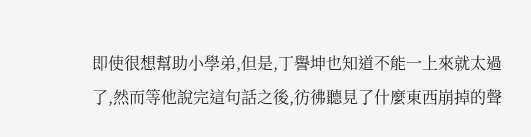即使很想幫助小學弟,但是,丁譽坤也知道不能一上來就太過了,然而等他說完這句話之後,彷彿聽見了什麼東西崩掉的聲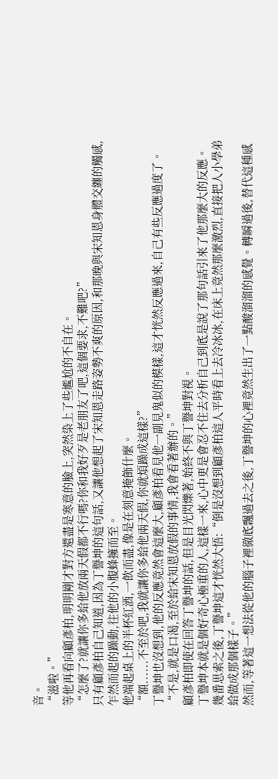音。
“滋啦。”
等他再看向顧彥柏,明明剛才對方還盡是寒意的臉上,突然染上了些尷尬的不自在。
“怎麼了?就讓你多給他放兩天假都不行嗎?你和我好歹是老朋友了吧,這個要求,不難吧?”
只有顧彥柏自己知道,因為丁譽坤的這句話,又讓他想起了宋知恩走路姿勢不爽的原因,和那晚與宋知恩身體交纏的觸感,乍然而起的躁動,往他的小腹蜂擁而至。
他端起桌上的半杯紅酒,一飲而盡,像是在刻意掩飾什麼。
“額......不至於吧,我就讓你多給他兩天假,你就煩躁成這樣?”
丁譽坤也沒想到,他的反應竟然會這麼大,顧彥柏看見他一副見鬼似的模樣,這才恍然反應過來,自己有些反應過度了。
“不是,就是口渴,至於給宋知恩放假的事情,我會看著辦的。”
顧彥柏即使在回答丁譽坤的話,但是目光閃爍著,始終不與丁譽坤對視。
丁譽坤本就是個好奇心極重的人,這樣一來,心中更是會忍不住去分析自己到底是說了那句話引來了他那麼大的反應。
幾番思索之後,丁譽坤這才恍然大悟:“倒是沒想到顧彥柏這人平時看上去冷冰冰,在床上竟然那麼激烈,直接把人小學弟給做成那個樣子。”
然而,等著這一想法從他的腦子裡徹底飄過去之後,丁譽坤的心裡竟然生出了一點酸溜溜的感覺。轉瞬過後,替代這種感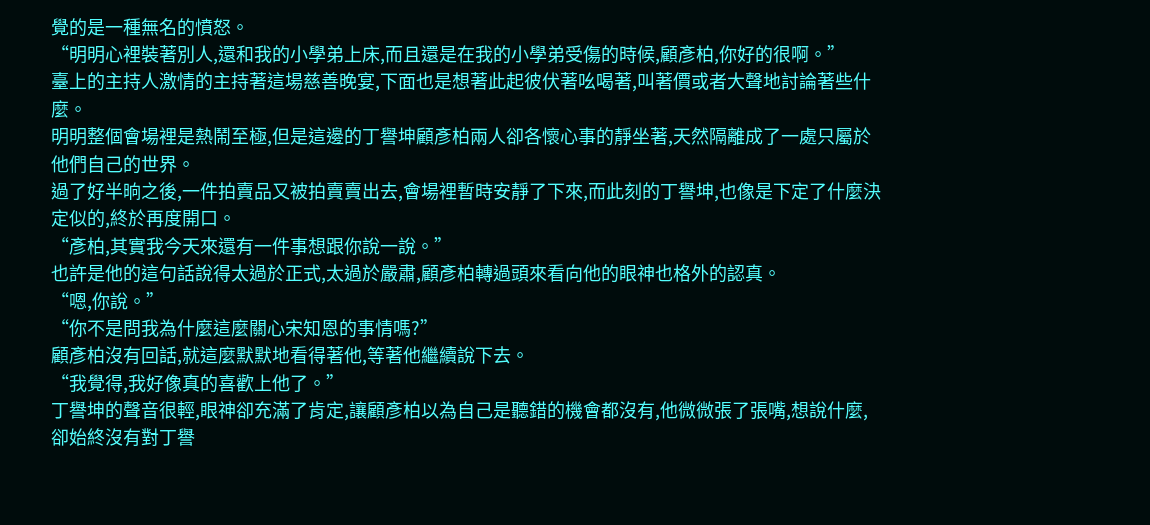覺的是一種無名的憤怒。
“明明心裡裝著別人,還和我的小學弟上床,而且還是在我的小學弟受傷的時候,顧彥柏,你好的很啊。”
臺上的主持人激情的主持著這場慈善晚宴,下面也是想著此起彼伏著吆喝著,叫著價或者大聲地討論著些什麼。
明明整個會場裡是熱鬧至極,但是這邊的丁譽坤顧彥柏兩人卻各懷心事的靜坐著,天然隔離成了一處只屬於他們自己的世界。
過了好半晌之後,一件拍賣品又被拍賣賣出去,會場裡暫時安靜了下來,而此刻的丁譽坤,也像是下定了什麼決定似的,終於再度開口。
“彥柏,其實我今天來還有一件事想跟你說一說。”
也許是他的這句話說得太過於正式,太過於嚴肅,顧彥柏轉過頭來看向他的眼神也格外的認真。
“嗯,你說。”
“你不是問我為什麼這麼關心宋知恩的事情嗎?”
顧彥柏沒有回話,就這麼默默地看得著他,等著他繼續說下去。
“我覺得,我好像真的喜歡上他了。”
丁譽坤的聲音很輕,眼神卻充滿了肯定,讓顧彥柏以為自己是聽錯的機會都沒有,他微微張了張嘴,想說什麼,卻始終沒有對丁譽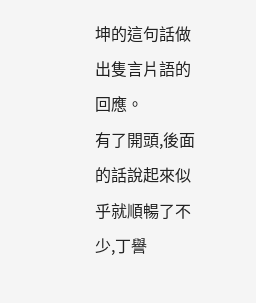坤的這句話做出隻言片語的回應。
有了開頭,後面的話說起來似乎就順暢了不少,丁譽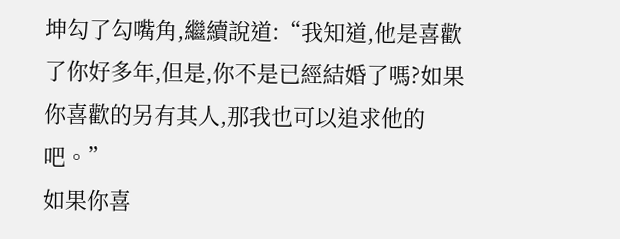坤勾了勾嘴角,繼續說道:“我知道,他是喜歡了你好多年,但是,你不是已經結婚了嗎?如果你喜歡的另有其人,那我也可以追求他的吧。”
如果你喜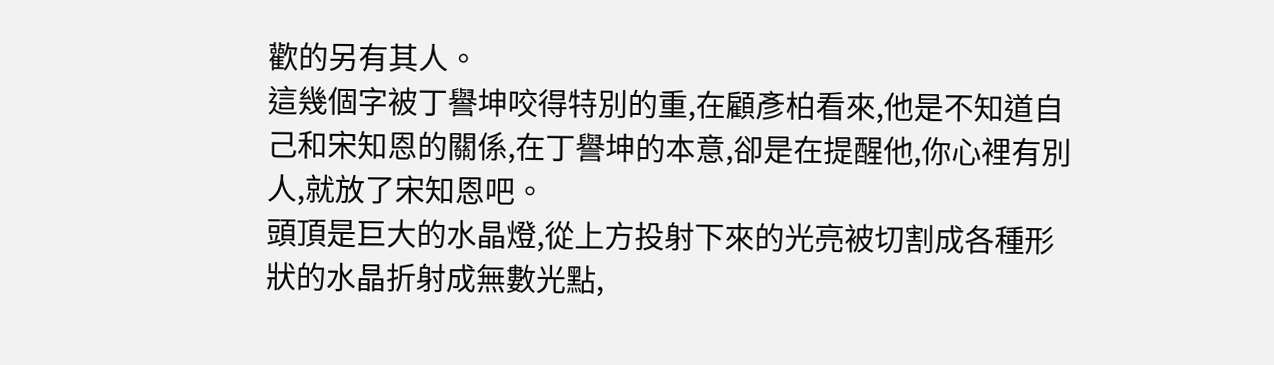歡的另有其人。
這幾個字被丁譽坤咬得特別的重,在顧彥柏看來,他是不知道自己和宋知恩的關係,在丁譽坤的本意,卻是在提醒他,你心裡有別人,就放了宋知恩吧。
頭頂是巨大的水晶燈,從上方投射下來的光亮被切割成各種形狀的水晶折射成無數光點,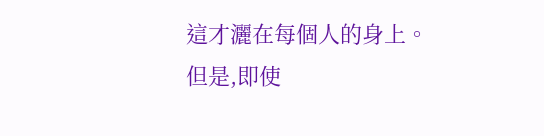這才灑在每個人的身上。
但是,即使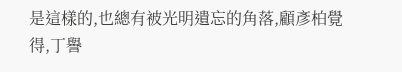是這樣的,也總有被光明遺忘的角落,顧彥柏覺得,丁譽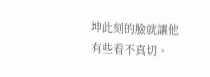坤此刻的臉就讓他有些看不真切。